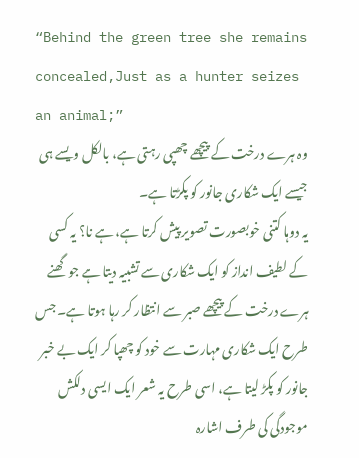“Behind the green tree she remains concealed,Just as a hunter seizes an animal;”
وہ ہرے درخت کے پیچھے چھپی رہتی ہے، بالکل ویسے ہی جیسے ایک شکاری جانور کو پکڑتا ہے۔
یہ دوہا کتنی خوبصورت تصویر پیش کرتا ہے، ہے نا؟ یہ کسی کے لطیف انداز کو ایک شکاری سے تشبیہ دیتا ہے جو گھنے ہرے درخت کے پیچھے صبر سے انتظار کر رہا ہوتا ہے۔ جس طرح ایک شکاری مہارت سے خود کو چھپا کر ایک بے خبر جانور کو پکڑ لیتا ہے، اسی طرح یہ شعر ایک ایسی دلکش موجودگی کی طرف اشارہ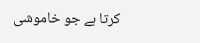کرتا ہے جو خاموشی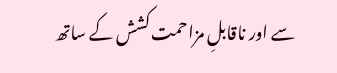سے اور ناقابلِ مزاحمت کشش کے ساتھ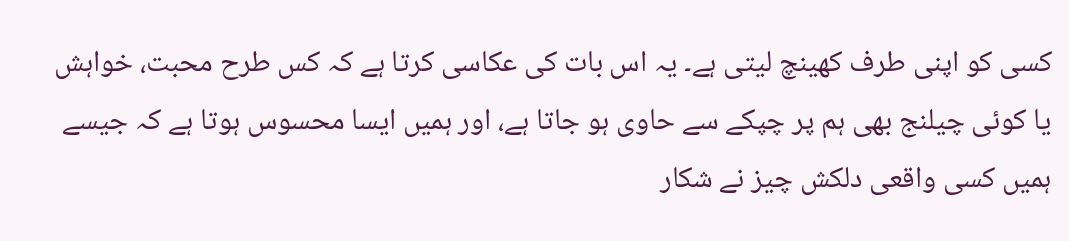کسی کو اپنی طرف کھینچ لیتی ہے۔ یہ اس بات کی عکاسی کرتا ہے کہ کس طرح محبت، خواہش یا کوئی چیلنج بھی ہم پر چپکے سے حاوی ہو جاتا ہے، اور ہمیں ایسا محسوس ہوتا ہے کہ جیسے ہمیں کسی واقعی دلکش چیز نے شکار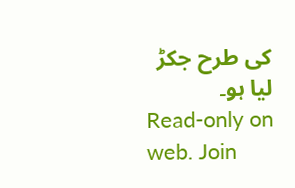کی طرح جکڑ لیا ہو۔
Read-only on web. Join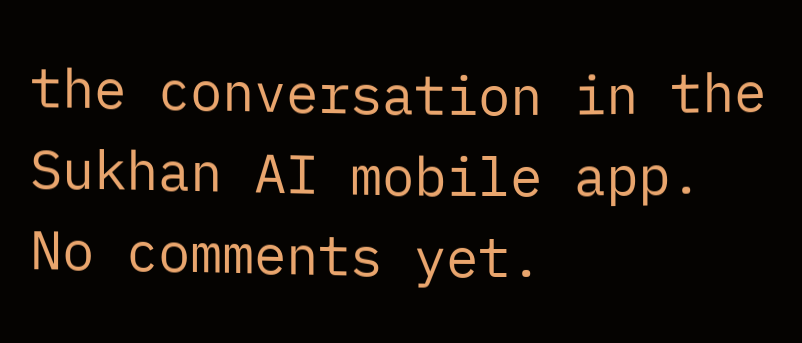the conversation in the Sukhan AI mobile app.
No comments yet.